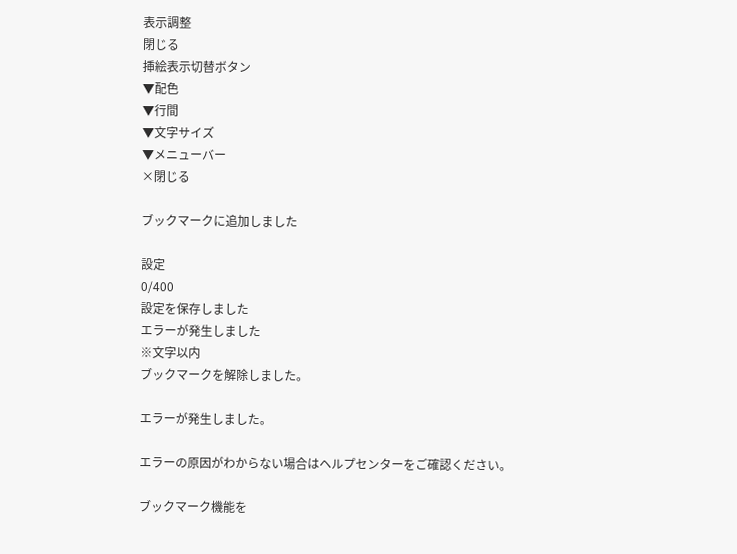表示調整
閉じる
挿絵表示切替ボタン
▼配色
▼行間
▼文字サイズ
▼メニューバー
×閉じる

ブックマークに追加しました

設定
0/400
設定を保存しました
エラーが発生しました
※文字以内
ブックマークを解除しました。

エラーが発生しました。

エラーの原因がわからない場合はヘルプセンターをご確認ください。

ブックマーク機能を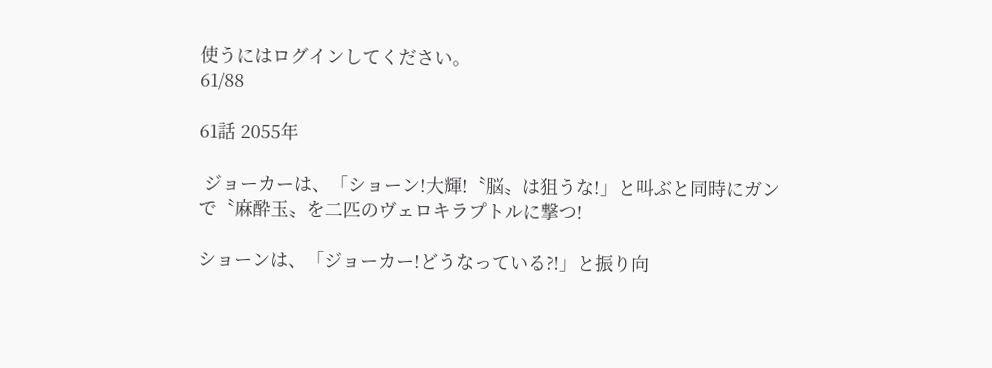使うにはログインしてください。
61/88

61話 2055年

 ジョーカーは、「ショーン!大輝!〝脳〟は狙うな!」と叫ぶと同時にガンで〝麻酔玉〟を二匹のヴェロキラプトルに撃つ!

ショーンは、「ジョーカー!どうなっている⁈」と振り向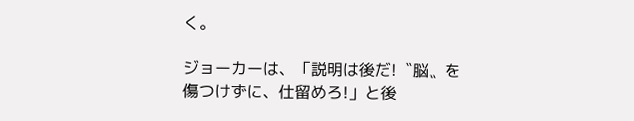く。

ジョーカーは、「説明は後だ!〝脳〟を傷つけずに、仕留めろ!」と後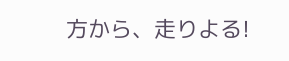方から、走りよる!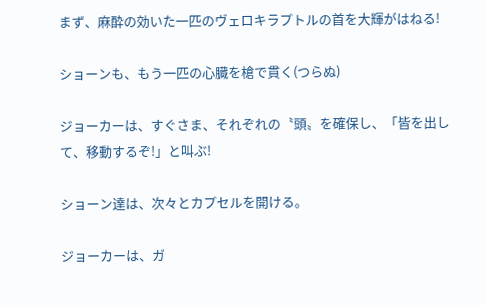まず、麻酔の効いた一匹のヴェロキラプトルの首を大輝がはねる!

ショーンも、もう一匹の心臓を槍で貫く(つらぬ)

ジョーカーは、すぐさま、それぞれの〝頭〟を確保し、「皆を出して、移動するぞ!」と叫ぶ!

ショーン達は、次々とカプセルを開ける。

ジョーカーは、ガ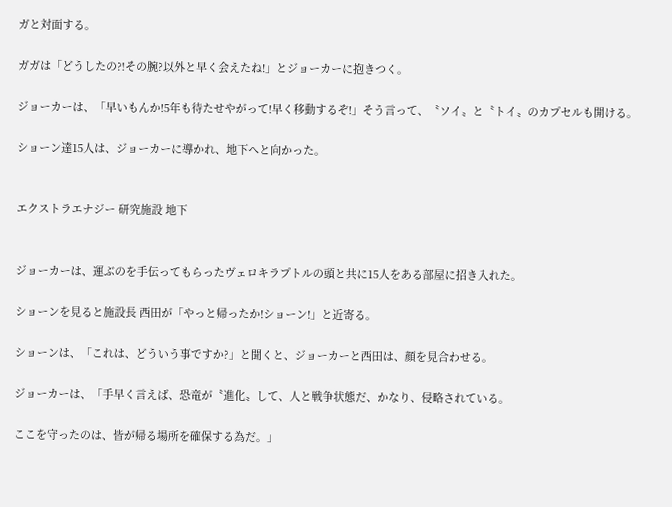ガと対面する。

ガガは「どうしたの⁈その腕?以外と早く会えたね!」とジョーカーに抱きつく。

ジョーカーは、「早いもんか!5年も待たせやがって!早く移動するぞ!」そう言って、〝ソイ〟と〝トイ〟のカプセルも開ける。

ショーン達15人は、ジョーカーに導かれ、地下へと向かった。


エクストラエナジー 研究施設 地下


ジョーカーは、運ぶのを手伝ってもらったヴェロキラプトルの頭と共に15人をある部屋に招き入れた。

ショーンを見ると施設長 西田が「やっと帰ったか!ショーン!」と近寄る。

ショーンは、「これは、どういう事ですか?」と聞くと、ジョーカーと西田は、顔を見合わせる。

ジョーカーは、「手早く言えば、恐竜が〝進化〟して、人と戦争状態だ、かなり、侵略されている。

ここを守ったのは、皆が帰る場所を確保する為だ。」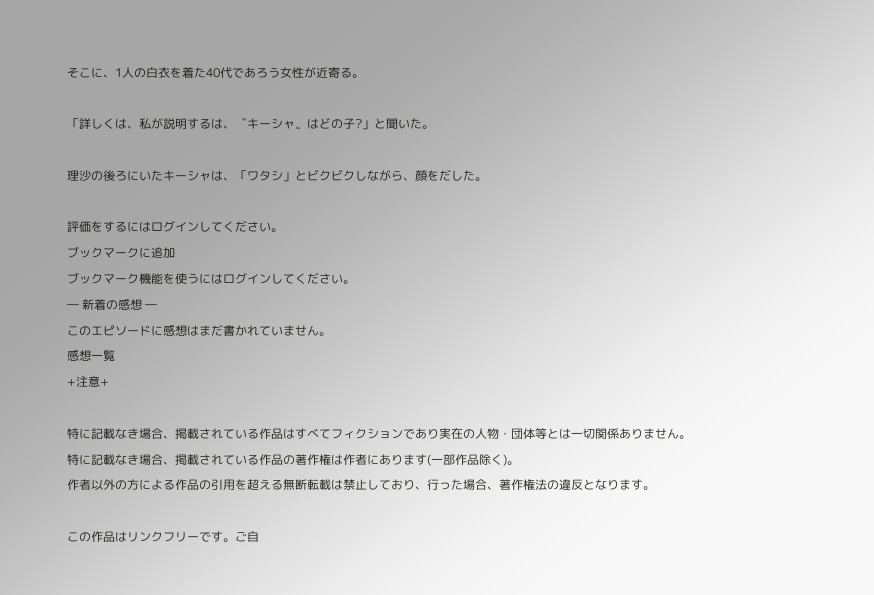そこに、1人の白衣を着た40代であろう女性が近寄る。

「詳しくは、私が説明するは、〝キーシャ〟はどの子?」と聞いた。

理沙の後ろにいたキーシャは、「ワタシ」とビクビクしながら、顔をだした。

評価をするにはログインしてください。
ブックマークに追加
ブックマーク機能を使うにはログインしてください。
― 新着の感想 ―
このエピソードに感想はまだ書かれていません。
感想一覧
+注意+

特に記載なき場合、掲載されている作品はすべてフィクションであり実在の人物・団体等とは一切関係ありません。
特に記載なき場合、掲載されている作品の著作権は作者にあります(一部作品除く)。
作者以外の方による作品の引用を超える無断転載は禁止しており、行った場合、著作権法の違反となります。

この作品はリンクフリーです。ご自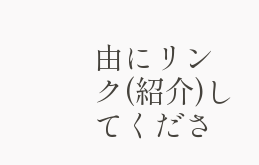由にリンク(紹介)してくださ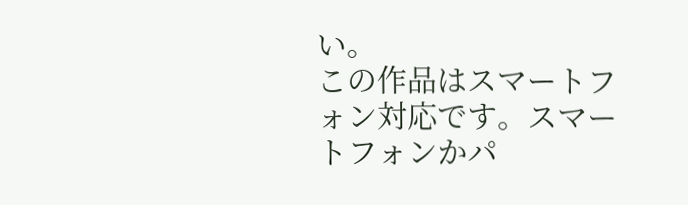い。
この作品はスマートフォン対応です。スマートフォンかパ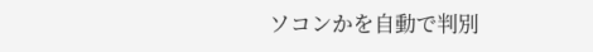ソコンかを自動で判別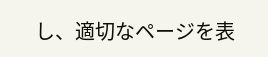し、適切なページを表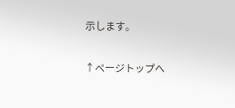示します。

↑ページトップへ